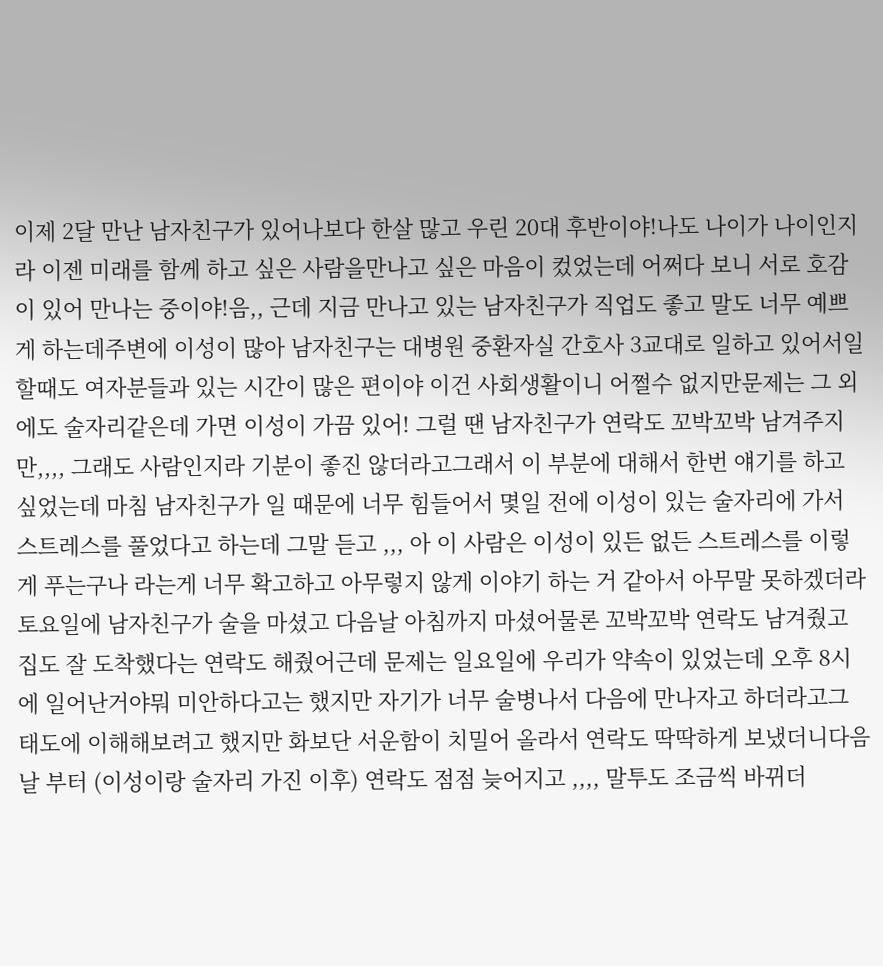이제 2달 만난 남자친구가 있어나보다 한살 많고 우린 20대 후반이야!나도 나이가 나이인지라 이젠 미래를 함께 하고 싶은 사람을만나고 싶은 마음이 컸었는데 어쩌다 보니 서로 호감이 있어 만나는 중이야!음,, 근데 지금 만나고 있는 남자친구가 직업도 좋고 말도 너무 예쁘게 하는데주변에 이성이 많아 남자친구는 대병원 중환자실 간호사 3교대로 일하고 있어서일할때도 여자분들과 있는 시간이 많은 편이야 이건 사회생활이니 어쩔수 없지만문제는 그 외에도 술자리같은데 가면 이성이 가끔 있어! 그럴 땐 남자친구가 연락도 꼬박꼬박 남겨주지만,,,, 그래도 사람인지라 기분이 좋진 않더라고그래서 이 부분에 대해서 한번 얘기를 하고 싶었는데 마침 남자친구가 일 때문에 너무 힘들어서 몇일 전에 이성이 있는 술자리에 가서 스트레스를 풀었다고 하는데 그말 듣고 ,,, 아 이 사람은 이성이 있든 없든 스트레스를 이렇게 푸는구나 라는게 너무 확고하고 아무렇지 않게 이야기 하는 거 같아서 아무말 못하겠더라 토요일에 남자친구가 술을 마셨고 다음날 아침까지 마셨어물론 꼬박꼬박 연락도 남겨줬고 집도 잘 도착했다는 연락도 해줬어근데 문제는 일요일에 우리가 약속이 있었는데 오후 8시에 일어난거야뭐 미안하다고는 했지만 자기가 너무 술병나서 다음에 만나자고 하더라고그 태도에 이해해보려고 했지만 화보단 서운함이 치밀어 올라서 연락도 딱딱하게 보냈더니다음날 부터 (이성이랑 술자리 가진 이후) 연락도 점점 늦어지고 ,,,, 말투도 조금씩 바뀌더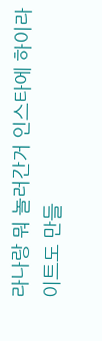라나랑 뭐 놀러간거 인스타에 하이라이트도 만들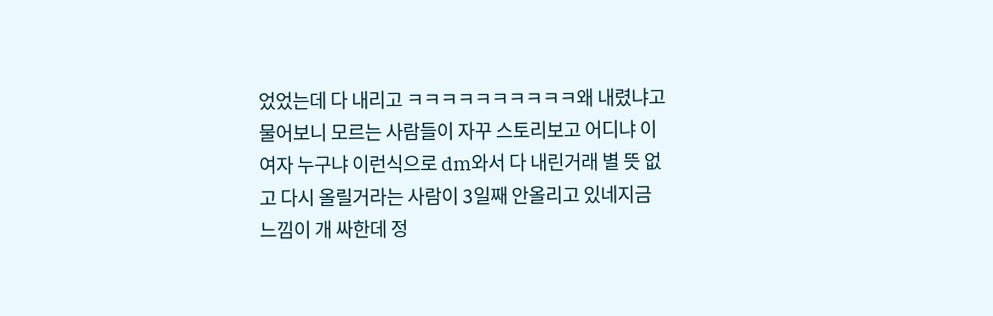었었는데 다 내리고 ㅋㅋㅋㅋㅋㅋㅋㅋㅋㅋ왜 내렸냐고 물어보니 모르는 사람들이 자꾸 스토리보고 어디냐 이여자 누구냐 이런식으로 dm와서 다 내린거래 별 뜻 없고 다시 올릴거라는 사람이 3일째 안올리고 있네지금 느낌이 개 싸한데 정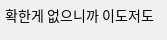확한게 없으니까 이도저도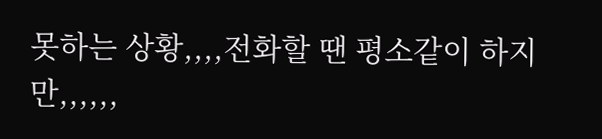못하는 상황,,,,전화할 땐 평소같이 하지만,,,,,,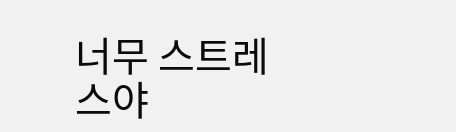너무 스트레스야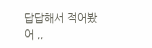답답해서 적어봤어 ,,